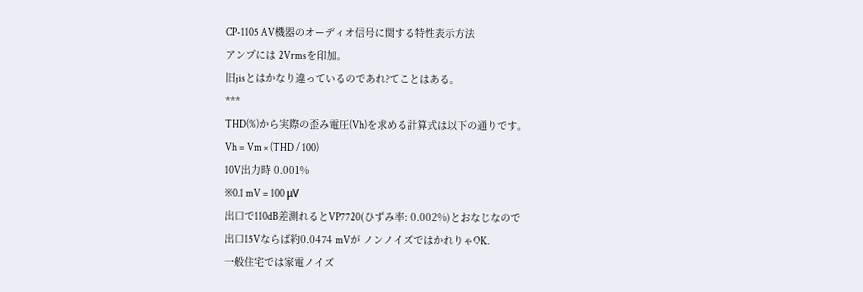CP-1105 AV機器のオーディオ信号に関する特性表示方法
アンプには 2Vrmsを印加。
旧jisとはかなり違っているのであれ?てことはある。
***
THD(%)から実際の歪み電圧(Vh)を求める計算式は以下の通りです。
Vh = Vm × (THD / 100)
10V出力時 0.001%
※0.1 mV = 100 μV
出口で110dB差測れるとVP7720(ひずみ率: 0.002%)とおなじなので
出口15Vならば約0.0474 mVが ノンノイズではかれりゃOK.
一般住宅では家電ノイズ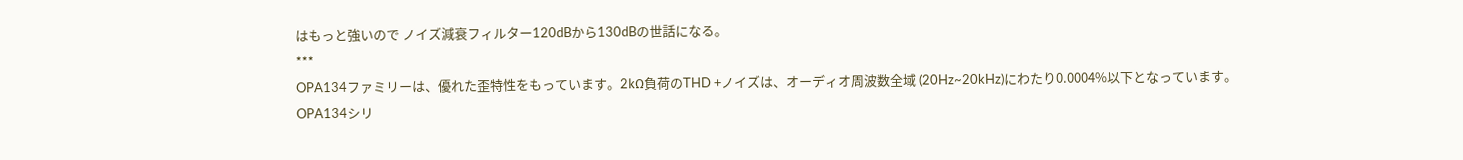はもっと強いので ノイズ減衰フィルター120dBから130dBの世話になる。
***
OPA134ファミリーは、優れた歪特性をもっています。2kΩ負荷のTHD +ノイズは、オーディオ周波数全域 (20Hz~20kHz)にわたり0.0004%以下となっています。
OPA134シリ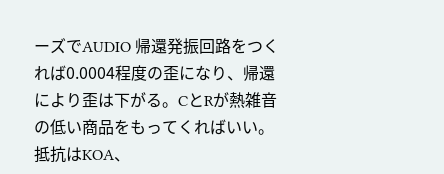ーズでAUDIO 帰還発振回路をつくれば0.0004程度の歪になり、帰還により歪は下がる。CとRが熱雑音の低い商品をもってくればいい。
抵抗はKOA、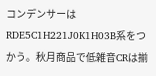コンデンサーはRDE5C1H221J0K1H03B系をつかう。秋月商品で低雑音CRは揃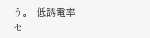う。 低誘電率セ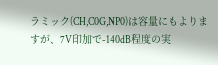ラミック(CH,C0G,NP0)は容量にもよりますが、7V印加で-140dB程度の実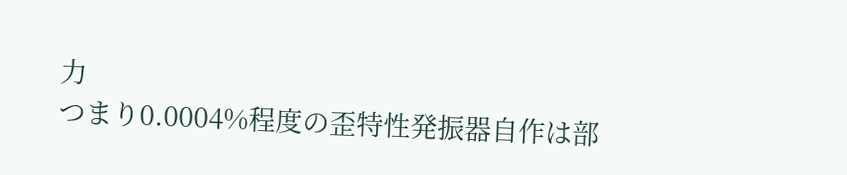力
つまり0.0004%程度の歪特性発振器自作は部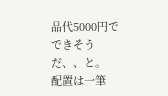品代5000円でできそうだ、、と。
配置は一筆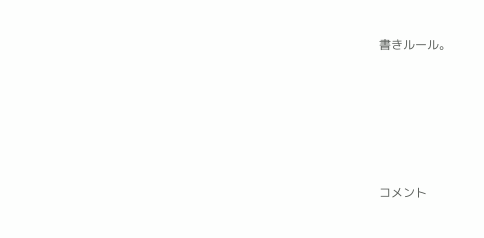書きルール。





コメント